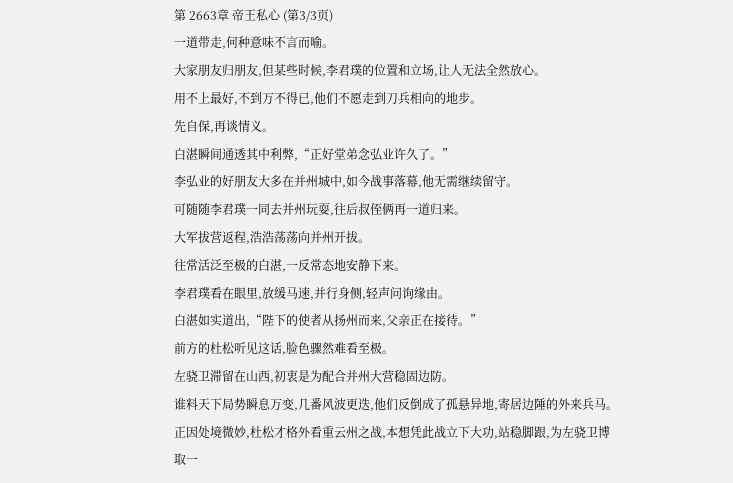第 2663章 帝王私心 (第3/3页)
一道带走,何种意味不言而喻。
大家朋友归朋友,但某些时候,李君璞的位置和立场,让人无法全然放心。
用不上最好,不到万不得已,他们不愿走到刀兵相向的地步。
先自保,再谈情义。
白湛瞬间通透其中利弊,“正好堂弟念弘业许久了。”
李弘业的好朋友大多在并州城中,如今战事落幕,他无需继续留守。
可随随李君璞一同去并州玩耍,往后叔侄俩再一道归来。
大军拔营返程,浩浩荡荡向并州开拔。
往常活泛至极的白湛,一反常态地安静下来。
李君璞看在眼里,放缓马速,并行身侧,轻声问询缘由。
白湛如实道出,“陛下的使者从扬州而来,父亲正在接待。”
前方的杜松听见这话,脸色骤然难看至极。
左骁卫滞留在山西,初衷是为配合并州大营稳固边防。
谁料天下局势瞬息万变,几番风波更迭,他们反倒成了孤悬异地,寄居边陲的外来兵马。
正因处境微妙,杜松才格外看重云州之战,本想凭此战立下大功,站稳脚跟,为左骁卫博取一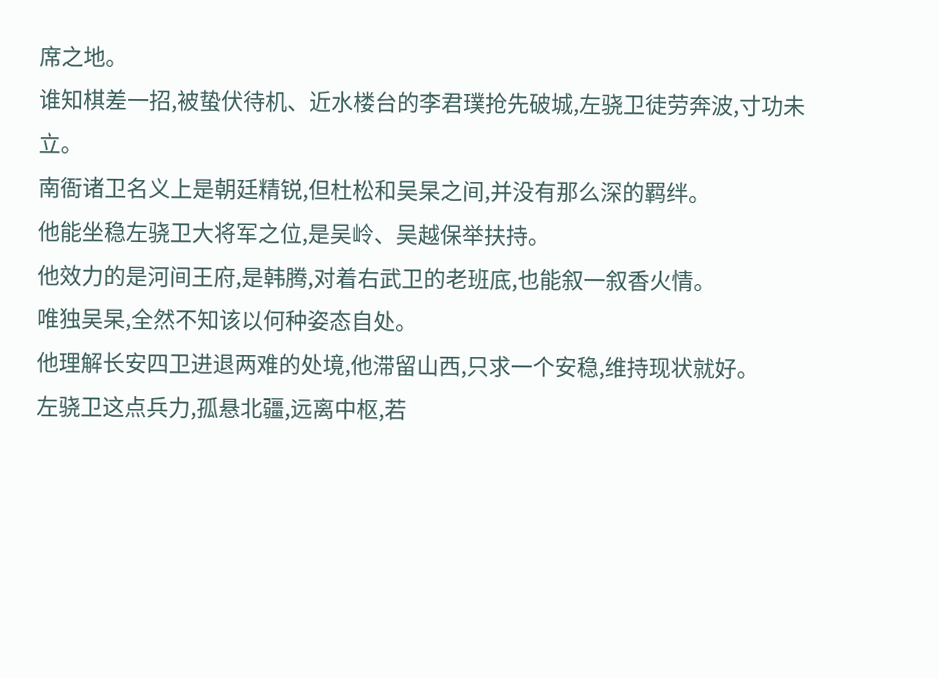席之地。
谁知棋差一招,被蛰伏待机、近水楼台的李君璞抢先破城,左骁卫徒劳奔波,寸功未立。
南衙诸卫名义上是朝廷精锐,但杜松和吴杲之间,并没有那么深的羁绊。
他能坐稳左骁卫大将军之位,是吴岭、吴越保举扶持。
他效力的是河间王府,是韩腾,对着右武卫的老班底,也能叙一叙香火情。
唯独吴杲,全然不知该以何种姿态自处。
他理解长安四卫进退两难的处境,他滞留山西,只求一个安稳,维持现状就好。
左骁卫这点兵力,孤悬北疆,远离中枢,若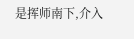是挥师南下,介入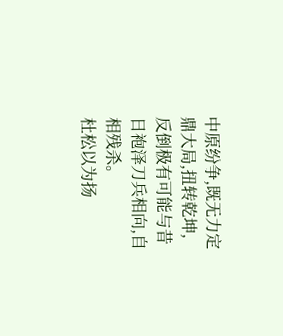中原纷争,既无力定鼎大局,扭转乾坤,反倒极有可能与昔日袍泽刀兵相向,自相残杀。
杜松以为扬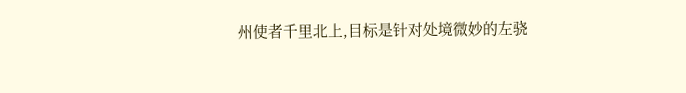州使者千里北上,目标是针对处境微妙的左骁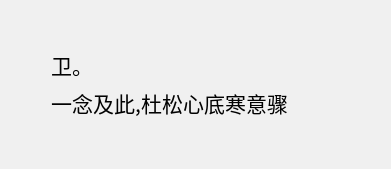卫。
一念及此,杜松心底寒意骤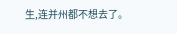生,连并州都不想去了。